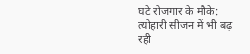घटे रोजगार के मौके: त्योहारी सीजन में भी बढ़ रही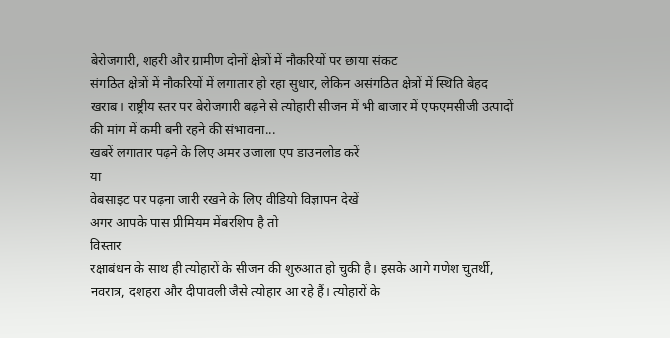बेरोजगारी, शहरी और ग्रामीण दोनों क्षेत्रों में नौकरियों पर छाया संकट
संगठित क्षेत्रों में नौकरियों में लगातार हो रहा सुधार, लेकिन असंगठित क्षेत्रों में स्थिति बेहद खराब। राष्ट्रीय स्तर पर बेरोजगारी बढ़ने से त्योहारी सीजन में भी बाजार में एफएमसीजी उत्पादों की मांग में कमी बनी रहने की संभावना...
खबरें लगातार पढ़ने के लिए अमर उजाला एप डाउनलोड करें
या
वेबसाइट पर पढ़ना जारी रखने के लिए वीडियो विज्ञापन देखें
अगर आपके पास प्रीमियम मेंबरशिप है तो
विस्तार
रक्षाबंधन के साथ ही त्योहारों के सीजन की शुरुआत हो चुकी है। इसके आगे गणेश चुतर्थी, नवरात्र, दशहरा और दीपावली जैसे त्योहार आ रहे हैं। त्योहारों के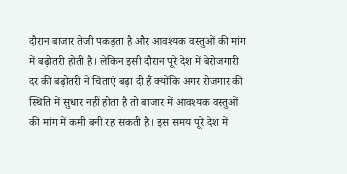दौरान बाजार तेजी पकड़ता है और आवश्यक वस्तुओं की मांग में बढ़ोतरी होती है। लेकिन इसी दौरान पूरे देश में बेरोजगारी दर की बढ़ोतरी ने चिंताएं बढ़ा दी हैं क्योंकि अगर रोजगार की स्थिति में सुधार नहीं होता है तो बाजार में आवश्यक वस्तुओं की मांग में कमी बनी रह सकती है। इस समय पूरे देश में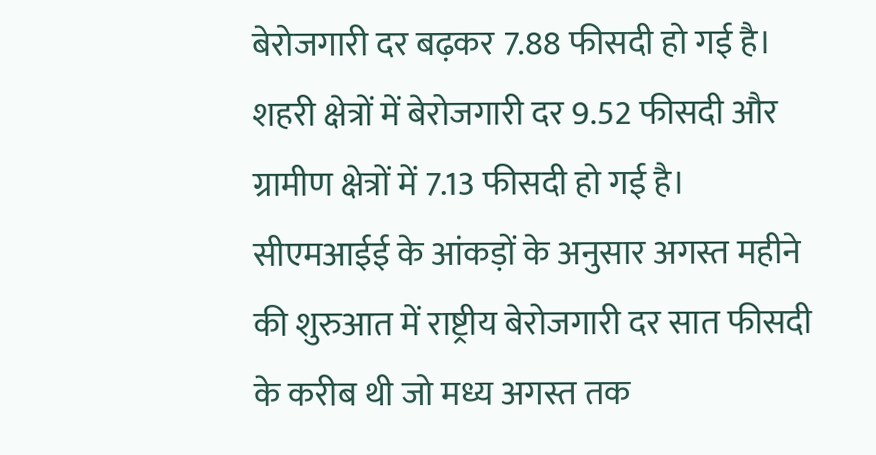बेरोजगारी दर बढ़कर 7.88 फीसदी हो गई है। शहरी क्षेत्रों में बेरोजगारी दर 9.52 फीसदी और ग्रामीण क्षेत्रों में 7.13 फीसदी हो गई है।
सीएमआईई के आंकड़ों के अनुसार अगस्त महीने की शुरुआत में राष्ट्रीय बेरोजगारी दर सात फीसदी के करीब थी जो मध्य अगस्त तक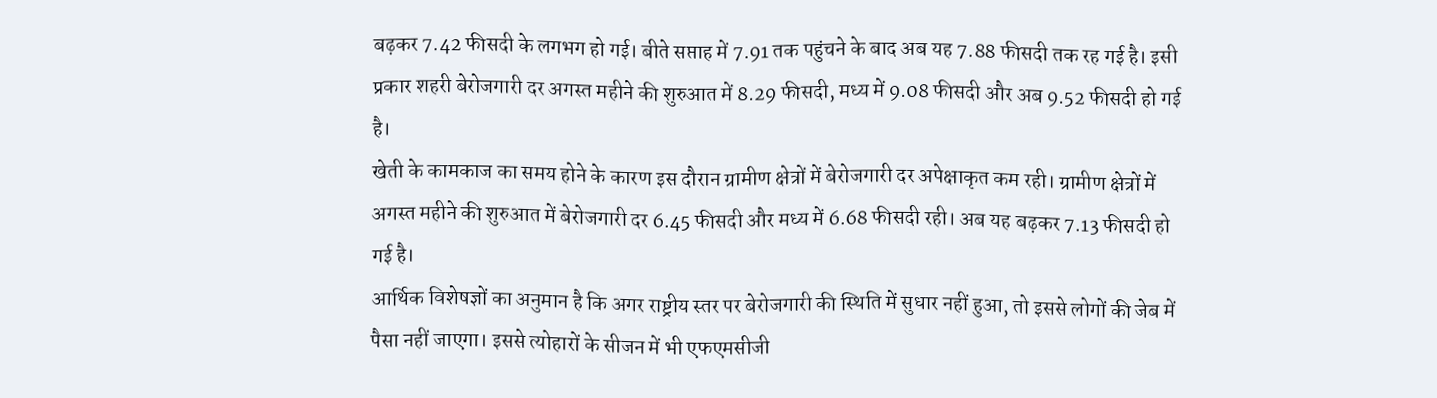बढ़कर 7.42 फीसदी के लगभग हो गई। बीते सप्ताह में 7.91 तक पहुंचने के बाद अब यह 7.88 फीसदी तक रह गई है। इसी प्रकार शहरी बेरोजगारी दर अगस्त महीने की शुरुआत में 8.29 फीसदी, मध्य में 9.08 फीसदी और अब 9.52 फीसदी हो गई है।
खेती के कामकाज का समय होने के कारण इस दौरान ग्रामीण क्षेत्रों में बेरोजगारी दर अपेक्षाकृत कम रही। ग्रामीण क्षेत्रों में अगस्त महीने की शुरुआत में बेरोजगारी दर 6.45 फीसदी और मध्य में 6.68 फीसदी रही। अब यह बढ़कर 7.13 फीसदी हो गई है।
आर्थिक विशेषज्ञों का अनुमान है कि अगर राष्ट्रीय स्तर पर बेरोजगारी की स्थिति में सुधार नहीं हुआ, तो इससे लोगों की जेब में पैसा नहीं जाएगा। इससे त्योहारों के सीजन में भी एफएमसीजी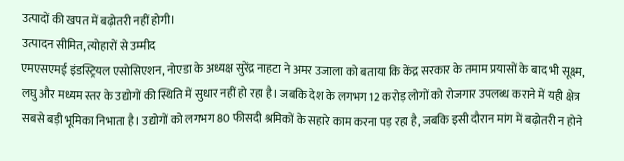उत्पादों की खपत में बढ़ोतरी नहीं होगी।
उत्पादन सीमित, त्योहारों से उम्मीद
एमएसएमई इंडस्ट्रियल एसोसिएशन, नोएडा के अध्यक्ष सुरेंद्र नाहटा ने अमर उजाला को बताया कि केंद्र सरकार के तमाम प्रयासों के बाद भी सूक्ष्म, लघु और मध्यम स्तर के उद्योगों की स्थिति में सुधार नहीं हो रहा है। जबकि देश के लगभग 12 करोड़ लोगों को रोजगार उपलब्ध कराने में यही क्षेत्र सबसे बड़ी भूमिका निभाता है। उद्योगों को लगभग 80 फीसदी श्रमिकों के सहारे काम करना पड़ रहा है, जबकि इसी दौरान मांग में बढ़ोतरी न होने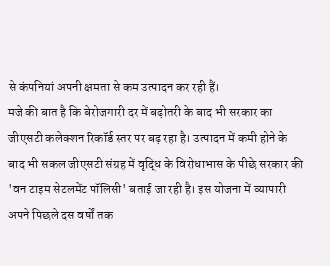से कंपनियां अपनी क्षमता से कम उत्पादन कर रही हैं।
मजे की बात है कि बेरोजगारी दर में बढ़ोतरी के बाद भी सरकार का जीएसटी कलेक्शन रिकॉर्ड स्तर पर बढ़ रहा है। उत्पादन में कमी होने के बाद भी सकल जीएसटी संग्रह में वृद्धि के विरोधाभास के पीछे सरकार की 'वन टाइम सेटलमेंट पॉलिसी' बताई जा रही है। इस योजना में व्यापारी अपने पिछले दस वर्षों तक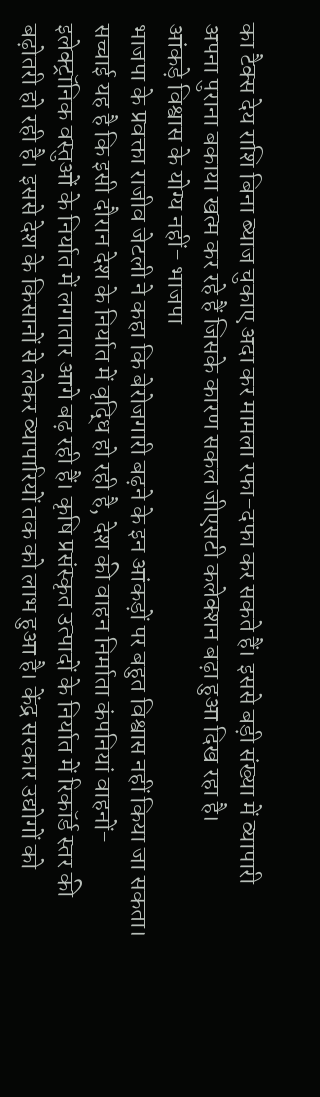का टैक्स देय राशि बिना ब्याज चुकाए अदा कर मामला रफा-दफा कर सकते हैं। इससे बड़ी संख्या में व्यापारी अपना पुराना बकाया खत्म कर रहे हैं जिसके कारण सकल जीएसटी कलेक्शन बढ़ा हुआ दिख रहा है।
आंकड़े विश्वास के योग्य नहीं- भाजपा
भाजपा के प्रवक्ता राजीव जेटली ने कहा कि बेरोजगारी बढ़ने के इन आंकड़ों पर बहुत विश्वास नहीं किया जा सकता। सच्चाई यह है कि इसी दौरान देश के निर्यात में वृद्धि हो रही है, देश की वाहन निर्माता कंपनियां वाहनों-इलेक्ट्रॉनिक वस्तुओं के निर्यात में लगातार आगे बढ़ रही हैं। कृषि प्रसंस्कृत उत्पादों के निर्यात में रिकॉर्ड स्तर की बढ़ोतरी हो रही है। इससे देश के किसानों से लेकर व्यापारियों तक को लाभ हुआ है। केंद्र सरकार उद्योगों को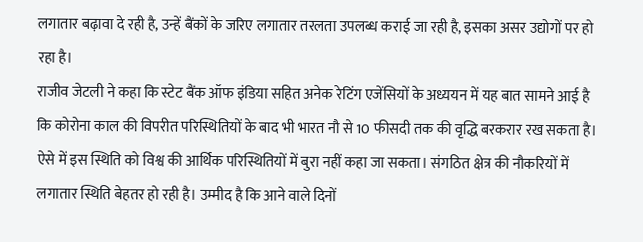लगातार बढ़ावा दे रही है, उन्हें बैंकों के जरिए लगातार तरलता उपलब्ध कराई जा रही है, इसका असर उद्योगों पर हो रहा है।
राजीव जेटली ने कहा कि स्टेट बैंक ऑफ इंडिया सहित अनेक रेटिंग एजेंसियों के अध्ययन में यह बात सामने आई है कि कोरोना काल की विपरीत परिस्थितियों के बाद भी भारत नौ से 10 फीसदी तक की वृद्धि बरकरार रख सकता है। ऐसे में इस स्थिति को विश्व की आर्थिक परिस्थितियों में बुरा नहीं कहा जा सकता। संगठित क्षेत्र की नौकरियों में लगातार स्थिति बेहतर हो रही है। उम्मीद है कि आने वाले दिनों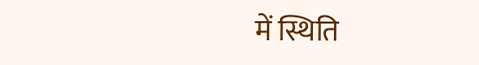में स्थिति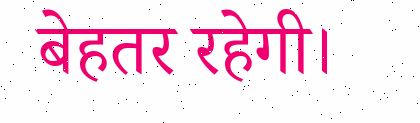बेहतर रहेगी।